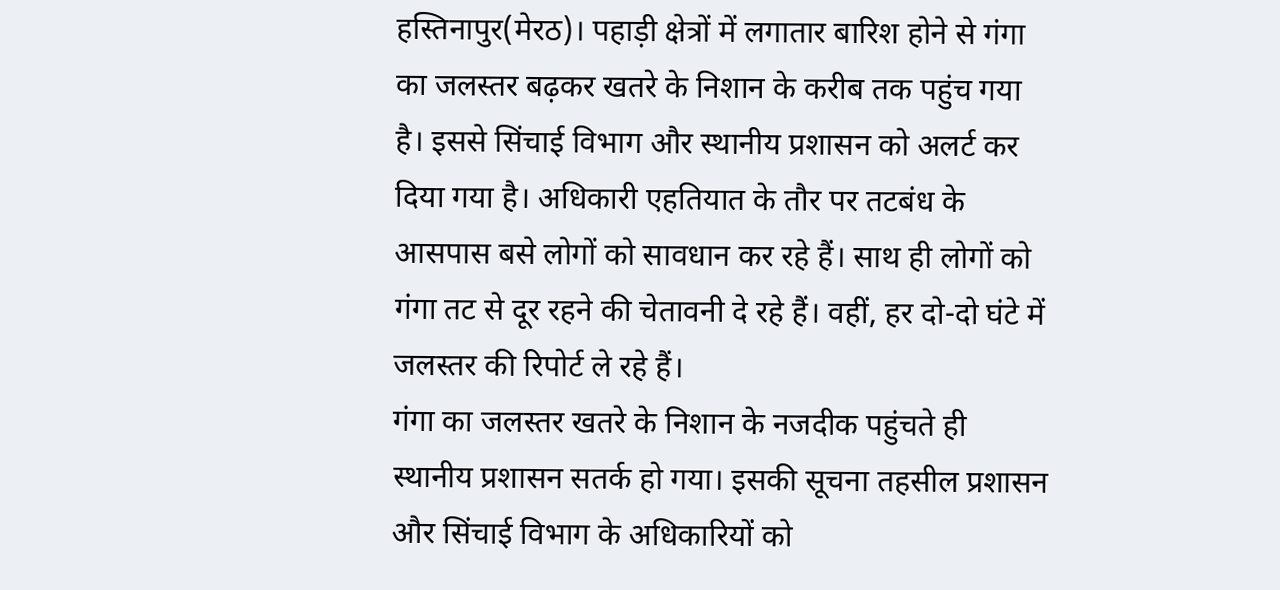हस्तिनापुर(मेरठ)। पहाड़ी क्षेत्रों में लगातार बारिश होने से गंगा का जलस्तर बढ़कर खतरे के निशान के करीब तक पहुंच गया है। इससे सिंचाई विभाग और स्थानीय प्रशासन को अलर्ट कर दिया गया है। अधिकारी एहतियात के तौर पर तटबंध के आसपास बसे लोगों को सावधान कर रहे हैं। साथ ही लोगों को गंगा तट से दूर रहने की चेतावनी दे रहे हैं। वहीं, हर दो-दो घंटे में जलस्तर की रिपोर्ट ले रहे हैं।
गंगा का जलस्तर खतरे के निशान के नजदीक पहुंचते ही स्थानीय प्रशासन सतर्क हो गया। इसकी सूचना तहसील प्रशासन और सिंचाई विभाग के अधिकारियों को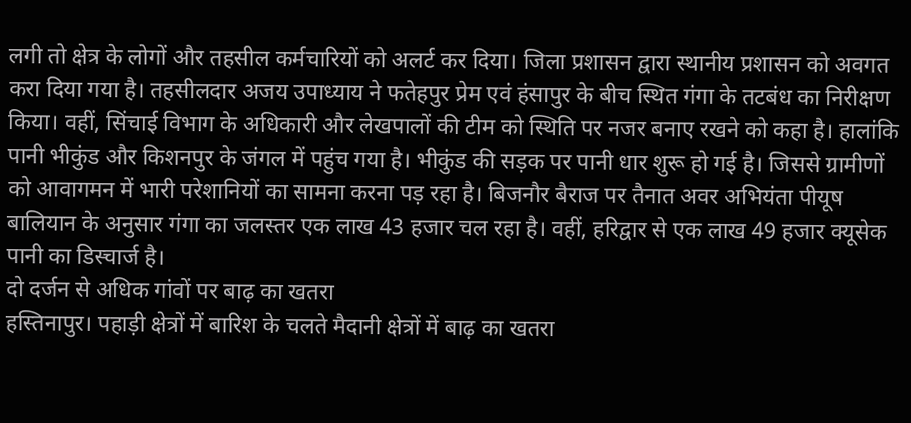लगी तो क्षेत्र के लोगों और तहसील कर्मचारियों को अलर्ट कर दिया। जिला प्रशासन द्वारा स्थानीय प्रशासन को अवगत करा दिया गया है। तहसीलदार अजय उपाध्याय ने फतेहपुर प्रेम एवं हंसापुर के बीच स्थित गंगा के तटबंध का निरीक्षण किया। वहीं, सिंचाई विभाग के अधिकारी और लेखपालों की टीम को स्थिति पर नजर बनाए रखने को कहा है। हालांकि पानी भीकुंड और किशनपुर के जंगल में पहुंच गया है। भीकुंड की सड़क पर पानी धार शुरू हो गई है। जिससे ग्रामीणों को आवागमन में भारी परेशानियों का सामना करना पड़ रहा है। बिजनौर बैराज पर तैनात अवर अभियंता पीयूष बालियान के अनुसार गंगा का जलस्तर एक लाख 43 हजार चल रहा है। वहीं, हरिद्वार से एक लाख 49 हजार क्यूसेक पानी का डिस्चार्ज है।
दो दर्जन से अधिक गांवों पर बाढ़ का खतरा
हस्तिनापुर। पहाड़ी क्षेत्रों में बारिश के चलते मैदानी क्षेत्रों में बाढ़ का खतरा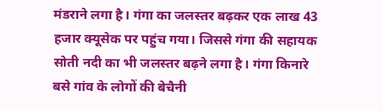मंडराने लगा है। गंगा का जलस्तर बढ़कर एक लाख 43 हजार क्यूसेक पर पहुंच गया। जिससे गंगा की सहायक सोती नदी का भी जलस्तर बढ़ने लगा है। गंगा किनारे बसे गांव के लोगों की बेचैनी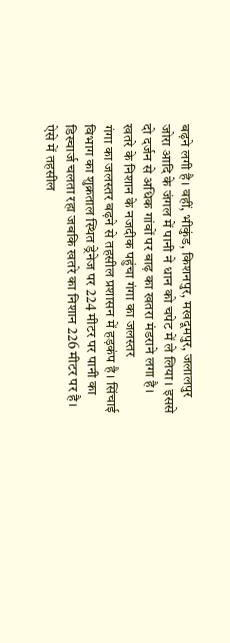बढ़ने लगी है। वहीं, भीकुंड, किशनपुर, मखदूमपुर, जलालपुर जोरा आदि के जंगल में पानी ने धान को चपेट में ले लिया। इससे दो दर्जन से अधिक गांवों पर बाढ़ का खतरा मंडराने लगा है।
खतरे के निशान के नजदीक पहुंचा गंगा का जलस्तर
गंगा का जलस्तर बढ़ने से तहसील प्रशासन में हड़कंप है। सिंचाई विभाग का शुक्रताल स्थित ड्रेनेज पर 224 मीटर पर पानी का डिस्चार्ज चलता रहा जबकि खतरे का निशान 226 मीटर पर है। ऐसे में तहसील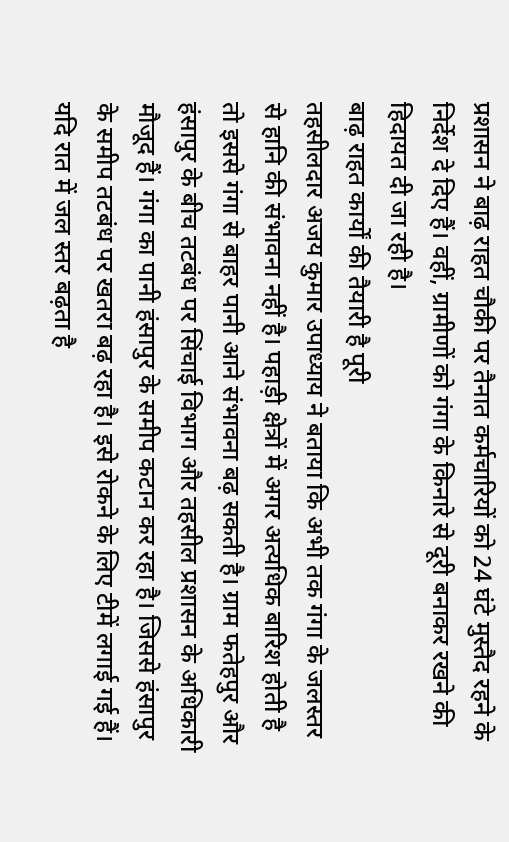प्रशासन ने बाढ़ राहत चौकी पर तैनात कर्मचारियों को 24 घंटे मुस्तैद रहने के निर्देश दे दिए हैं। वहीं, ग्रामीणों को गंगा के किनारे से दूरी बनाकर रखने की हिदायत दी जा रही है।
बाढ़ राहत कार्यों की तैयारी है पूरी
तहसीलदार अजय कुमार उपाध्याय ने बताया कि अभी तक गंगा के जलस्तर से हानि की संभावना नहीं है। पहाड़ी क्षेत्रों में अगर अत्यधिक बारिश होती है तो इससे गंगा से बाहर पानी आने संभावना बढ़ सकती है। ग्राम फतेहपुर और हंसापुर के बीच तटबंध पर सिंचाई विभाग और तहसील प्रशासन के अधिकारी मौजूद हैं। गंगा का पानी हंसापुर के समीप कटान कर रहा है। जिससे हंसापुर के समीप तटबंध पर खतरा बढ़ रहा है। इसे रोकने के लिए टीमें लगाई गई हैं। यदि रात में जल स्तर बढ़ता है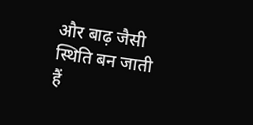और बाढ़ जैसी स्थिति बन जाती हैं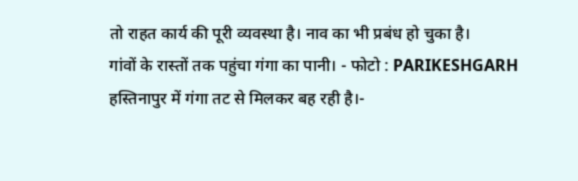तो राहत कार्य की पूरी व्यवस्था है। नाव का भी प्रबंध हो चुका है।
गांवों के रास्तों तक पहुंचा गंगा का पानी। - फोटो : PARIKESHGARH
हस्तिनापुर में गंगा तट से मिलकर बह रही है।-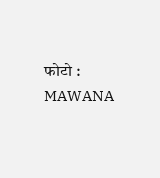फोटो : MAWANA